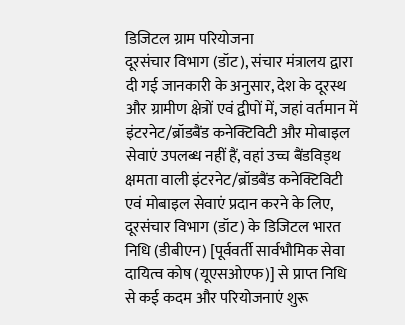डिजिटल ग्राम परियोजना
दूरसंचार विभाग (डॉट), संचार मंत्रालय द्वारा दी गई जानकारी के अनुसार, देश के दूरस्थ और ग्रामीण क्षेत्रों एवं द्वीपों में, जहां वर्तमान में इंटरनेट/ब्रॉडबैंड कनेक्टिविटी और मोबाइल सेवाएं उपलब्ध नहीं हैं, वहां उच्च बैंडविड्थ क्षमता वाली इंटरनेट/ब्रॉडबैंड कनेक्टिविटी एवं मोबाइल सेवाएं प्रदान करने के लिए, दूरसंचार विभाग (डॉट) के डिजिटल भारत निधि (डीबीएन) [पूर्ववर्ती सार्वभौमिक सेवा दायित्व कोष (यूएसओएफ)] से प्राप्त निधि से कई कदम और परियोजनाएं शुरू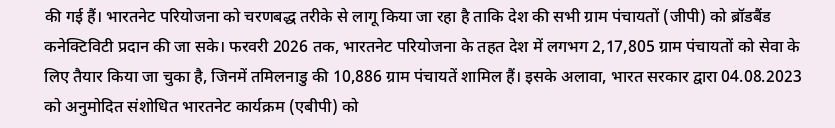की गई हैं। भारतनेट परियोजना को चरणबद्ध तरीके से लागू किया जा रहा है ताकि देश की सभी ग्राम पंचायतों (जीपी) को ब्रॉडबैंड कनेक्टिविटी प्रदान की जा सके। फरवरी 2026 तक, भारतनेट परियोजना के तहत देश में लगभग 2,17,805 ग्राम पंचायतों को सेवा के लिए तैयार किया जा चुका है, जिनमें तमिलनाडु की 10,886 ग्राम पंचायतें शामिल हैं। इसके अलावा, भारत सरकार द्वारा 04.08.2023 को अनुमोदित संशोधित भारतनेट कार्यक्रम (एबीपी) को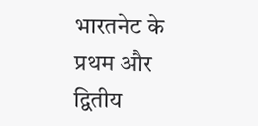भारतनेट के प्रथम और द्वितीय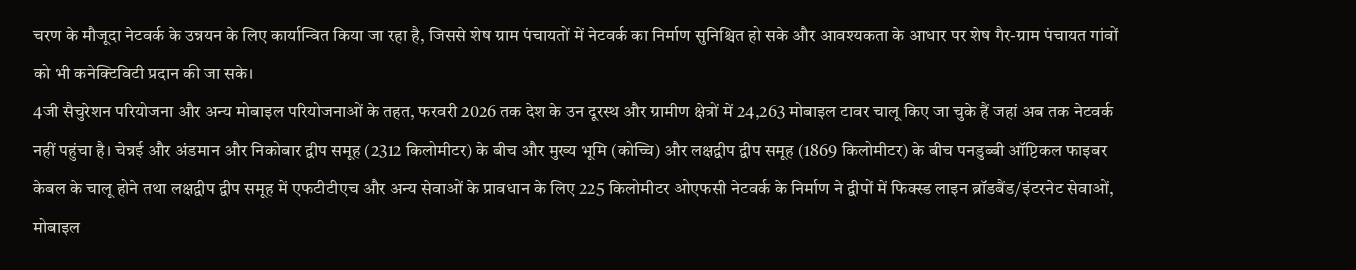चरण के मौजूदा नेटवर्क के उन्नयन के लिए कार्यान्वित किया जा रहा है, जिससे शेष ग्राम पंचायतों में नेटवर्क का निर्माण सुनिश्चित हो सके और आवश्यकता के आधार पर शेष गैर-ग्राम पंचायत गांवों को भी कनेक्टिविटी प्रदान की जा सके।
4जी सैचुरेशन परियोजना और अन्य मोबाइल परियोजनाओं के तहत, फरवरी 2026 तक देश के उन दूरस्थ और ग्रामीण क्षेत्रों में 24,263 मोबाइल टावर चालू किए जा चुके हैं जहां अब तक नेटवर्क नहीं पहुंचा है। चेन्नई और अंडमान और निकोबार द्वीप समूह (2312 किलोमीटर) के बीच और मुख्य भूमि (कोच्चि) और लक्षद्वीप द्वीप समूह (1869 किलोमीटर) के बीच पनडुब्बी ऑप्टिकल फाइबर केबल के चालू होने तथा लक्षद्वीप द्वीप समूह में एफटीटीएच और अन्य सेवाओं के प्रावधान के लिए 225 किलोमीटर ओएफसी नेटवर्क के निर्माण ने द्वीपों में फिक्स्ड लाइन ब्रॉडबैंड/इंटरनेट सेवाओं, मोबाइल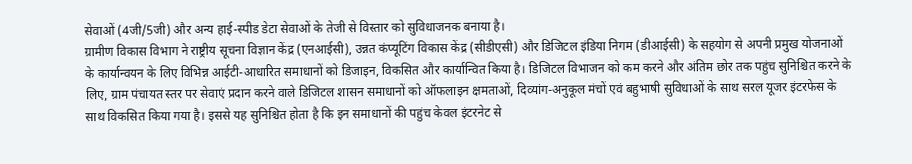सेवाओं (4जी/5जी) और अन्य हाई-स्पीड डेटा सेवाओं के तेजी से विस्तार को सुविधाजनक बनाया है।
ग्रामीण विकास विभाग ने राष्ट्रीय सूचना विज्ञान केंद्र (एनआईसी), उन्नत कंप्यूटिंग विकास केंद्र (सीडीएसी) और डिजिटल इंडिया निगम (डीआईसी) के सहयोग से अपनी प्रमुख योजनाओं के कार्यान्वयन के लिए विभिन्न आईटी-आधारित समाधानों को डिजाइन, विकसित और कार्यान्वित किया है। डिजिटल विभाजन को कम करने और अंतिम छोर तक पहुंच सुनिश्चित करने के लिए, ग्राम पंचायत स्तर पर सेवाएं प्रदान करने वाले डिजिटल शासन समाधानों को ऑफलाइन क्षमताओं, दिव्यांग-अनुकूल मंचों एवं बहुभाषी सुविधाओं के साथ सरल यूजर इंटरफेस के साथ विकसित किया गया है। इससे यह सुनिश्चित होता है कि इन समाधानों की पहुंच केवल इंटरनेट से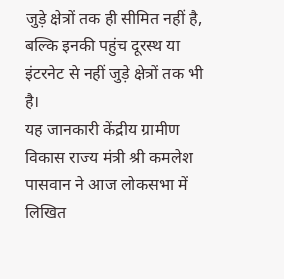जुड़े क्षेत्रों तक ही सीमित नहीं है, बल्कि इनकी पहुंच दूरस्थ या इंटरनेट से नहीं जुड़े क्षेत्रों तक भी है।
यह जानकारी केंद्रीय ग्रामीण विकास राज्य मंत्री श्री कमलेश पासवान ने आज लोकसभा में लिखित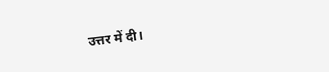उत्तर में दी।